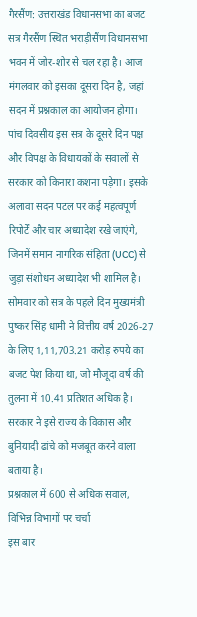गैरसैंण: उत्तराखंड विधानसभा का बजट सत्र गैरसैंण स्थित भराड़ीसैंण विधानसभा भवन में जोर-शोर से चल रहा है। आज मंगलवार को इसका दूसरा दिन है, जहां सदन में प्रश्नकाल का आयोजन होगा। पांच दिवसीय इस सत्र के दूसरे दिन पक्ष और विपक्ष के विधायकों के सवालों से सरकार को किनारा कशना पड़ेगा। इसके अलावा सदन पटल पर कई महत्वपूर्ण रिपोर्टें और चार अध्यादेश रखे जाएंगे, जिनमें समान नागरिक संहिता (UCC) से जुड़ा संशोधन अध्यादेश भी शामिल है। सोमवार को सत्र के पहले दिन मुख्यमंत्री पुष्कर सिंह धामी ने वित्तीय वर्ष 2026-27 के लिए 1,11,703.21 करोड़ रुपये का बजट पेश किया था, जो मौजूदा वर्ष की तुलना में 10.41 प्रतिशत अधिक है। सरकार ने इसे राज्य के विकास और बुनियादी ढांचे को मजबूत करने वाला बताया है।
प्रश्नकाल में 600 से अधिक सवाल, विभिन्न विभागों पर चर्चा
इस बार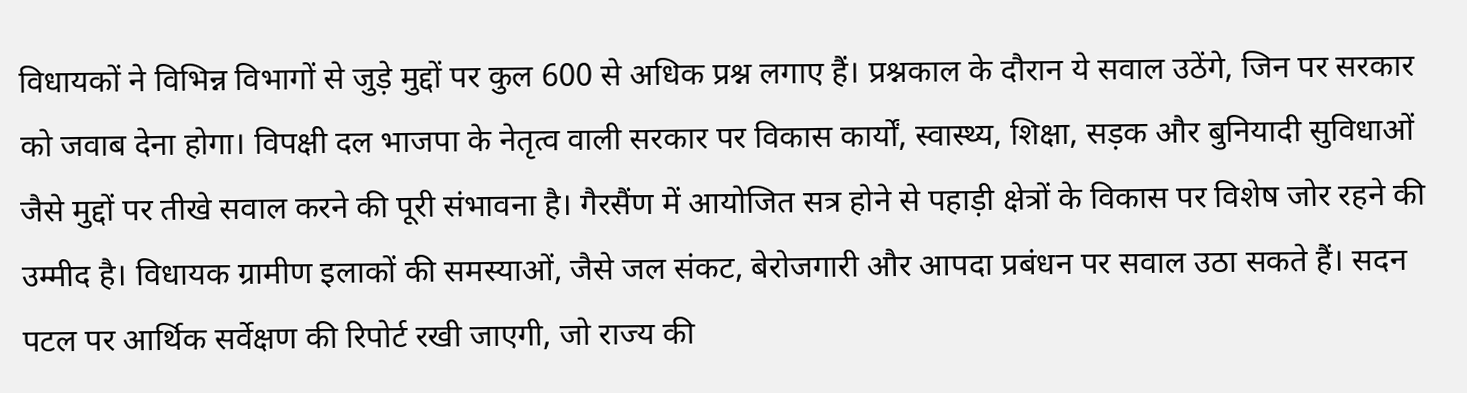विधायकों ने विभिन्न विभागों से जुड़े मुद्दों पर कुल 600 से अधिक प्रश्न लगाए हैं। प्रश्नकाल के दौरान ये सवाल उठेंगे, जिन पर सरकार को जवाब देना होगा। विपक्षी दल भाजपा के नेतृत्व वाली सरकार पर विकास कार्यों, स्वास्थ्य, शिक्षा, सड़क और बुनियादी सुविधाओं जैसे मुद्दों पर तीखे सवाल करने की पूरी संभावना है। गैरसैंण में आयोजित सत्र होने से पहाड़ी क्षेत्रों के विकास पर विशेष जोर रहने की उम्मीद है। विधायक ग्रामीण इलाकों की समस्याओं, जैसे जल संकट, बेरोजगारी और आपदा प्रबंधन पर सवाल उठा सकते हैं। सदन पटल पर आर्थिक सर्वेक्षण की रिपोर्ट रखी जाएगी, जो राज्य की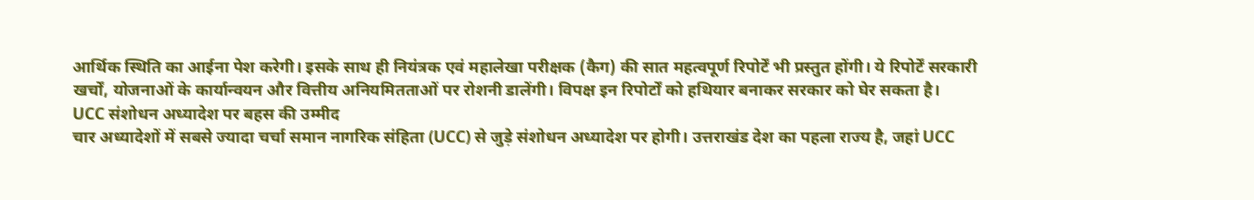आर्थिक स्थिति का आईना पेश करेगी। इसके साथ ही नियंत्रक एवं महालेखा परीक्षक (कैग) की सात महत्वपूर्ण रिपोर्टें भी प्रस्तुत होंगी। ये रिपोर्टें सरकारी खर्चों, योजनाओं के कार्यान्वयन और वित्तीय अनियमितताओं पर रोशनी डालेंगी। विपक्ष इन रिपोर्टों को हथियार बनाकर सरकार को घेर सकता है।
UCC संशोधन अध्यादेश पर बहस की उम्मीद
चार अध्यादेशों में सबसे ज्यादा चर्चा समान नागरिक संहिता (UCC) से जुड़े संशोधन अध्यादेश पर होगी। उत्तराखंड देश का पहला राज्य है, जहां UCC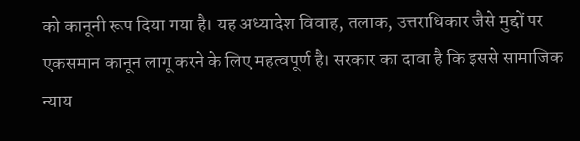को कानूनी रूप दिया गया है। यह अध्यादेश विवाह, तलाक, उत्तराधिकार जैसे मुद्दों पर एकसमान कानून लागू करने के लिए महत्वपूर्ण है। सरकार का दावा है कि इससे सामाजिक न्याय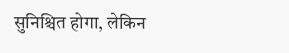सुनिश्चित होगा, लेकिन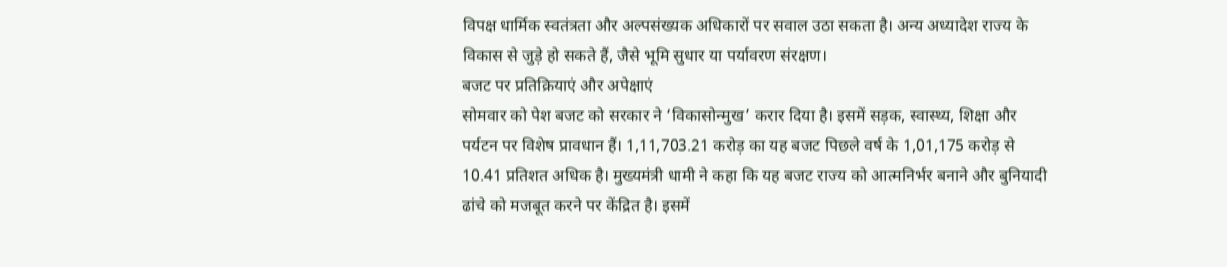विपक्ष धार्मिक स्वतंत्रता और अल्पसंख्यक अधिकारों पर सवाल उठा सकता है। अन्य अध्यादेश राज्य के विकास से जुड़े हो सकते हैं, जैसे भूमि सुधार या पर्यावरण संरक्षण।
बजट पर प्रतिक्रियाएं और अपेक्षाएं
सोमवार को पेश बजट को सरकार ने ‘विकासोन्मुख’ करार दिया है। इसमें सड़क, स्वास्थ्य, शिक्षा और पर्यटन पर विशेष प्रावधान हैं। 1,11,703.21 करोड़ का यह बजट पिछले वर्ष के 1,01,175 करोड़ से 10.41 प्रतिशत अधिक है। मुख्यमंत्री धामी ने कहा कि यह बजट राज्य को आत्मनिर्भर बनाने और बुनियादी ढांचे को मजबूत करने पर केंद्रित है। इसमें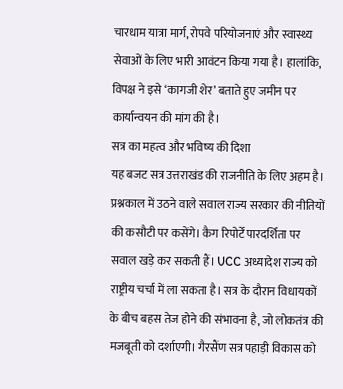चारधाम यात्रा मार्ग, रोपवे परियोजनाएं और स्वास्थ्य सेवाओं के लिए भारी आवंटन किया गया है। हालांकि, विपक्ष ने इसे ‘कागजी शेर’ बताते हुए जमीन पर कार्यान्वयन की मांग की है।
सत्र का महत्व और भविष्य की दिशा
यह बजट सत्र उत्तराखंड की राजनीति के लिए अहम है। प्रश्नकाल में उठने वाले सवाल राज्य सरकार की नीतियों की कसौटी पर कसेंगे। कैग रिपोर्टें पारदर्शिता पर सवाल खड़े कर सकती हैं। UCC अध्यादेश राज्य को राष्ट्रीय चर्चा में ला सकता है। सत्र के दौरान विधायकों के बीच बहस तेज होने की संभावना है, जो लोकतंत्र की मजबूती को दर्शाएगी। गैरसैंण सत्र पहाड़ी विकास को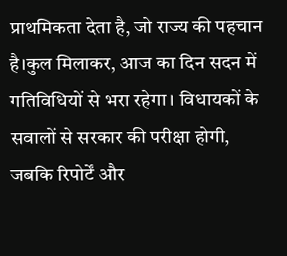प्राथमिकता देता है, जो राज्य की पहचान है।कुल मिलाकर, आज का दिन सदन में गतिविधियों से भरा रहेगा। विधायकों के सवालों से सरकार की परीक्षा होगी, जबकि रिपोर्टें और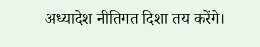अध्यादेश नीतिगत दिशा तय करेंगे।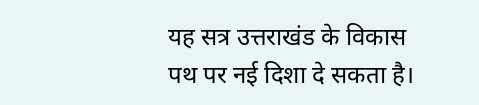यह सत्र उत्तराखंड के विकास पथ पर नई दिशा दे सकता है।